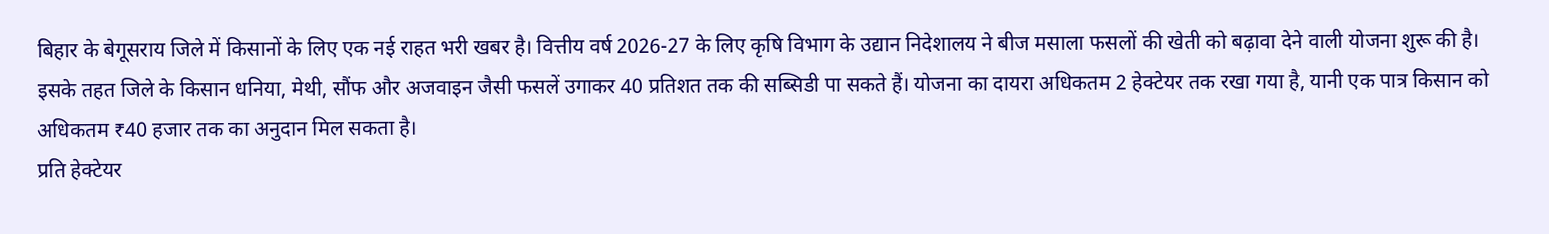बिहार के बेगूसराय जिले में किसानों के लिए एक नई राहत भरी खबर है। वित्तीय वर्ष 2026-27 के लिए कृषि विभाग के उद्यान निदेशालय ने बीज मसाला फसलों की खेती को बढ़ावा देने वाली योजना शुरू की है। इसके तहत जिले के किसान धनिया, मेथी, सौंफ और अजवाइन जैसी फसलें उगाकर 40 प्रतिशत तक की सब्सिडी पा सकते हैं। योजना का दायरा अधिकतम 2 हेक्टेयर तक रखा गया है, यानी एक पात्र किसान को अधिकतम ₹40 हजार तक का अनुदान मिल सकता है।
प्रति हेक्टेयर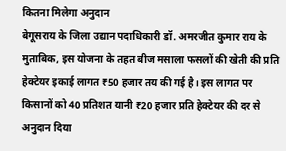कितना मिलेगा अनुदान
बेगूसराय के जिला उद्यान पदाधिकारी डॉ. अमरजीत कुमार राय के मुताबिक, इस योजना के तहत बीज मसाला फसलों की खेती की प्रति हेक्टेयर इकाई लागत ₹50 हजार तय की गई है। इस लागत पर किसानों को 40 प्रतिशत यानी ₹20 हजार प्रति हेक्टेयर की दर से अनुदान दिया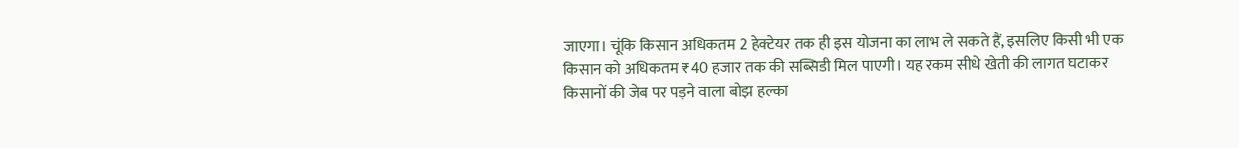जाएगा। चूंकि किसान अधिकतम 2 हेक्टेयर तक ही इस योजना का लाभ ले सकते हैं, इसलिए किसी भी एक किसान को अधिकतम ₹40 हजार तक की सब्सिडी मिल पाएगी। यह रकम सीधे खेती की लागत घटाकर किसानों की जेब पर पड़ने वाला बोझ हल्का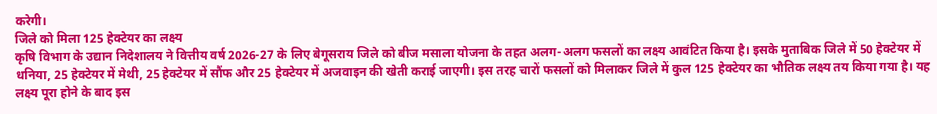करेगी।
जिले को मिला 125 हेक्टेयर का लक्ष्य
कृषि विभाग के उद्यान निदेशालय ने वित्तीय वर्ष 2026-27 के लिए बेगूसराय जिले को बीज मसाला योजना के तहत अलग-अलग फसलों का लक्ष्य आवंटित किया है। इसके मुताबिक जिले में 50 हेक्टेयर में धनिया, 25 हेक्टेयर में मेथी, 25 हेक्टेयर में सौंफ और 25 हेक्टेयर में अजवाइन की खेती कराई जाएगी। इस तरह चारों फसलों को मिलाकर जिले में कुल 125 हेक्टेयर का भौतिक लक्ष्य तय किया गया है। यह लक्ष्य पूरा होने के बाद इस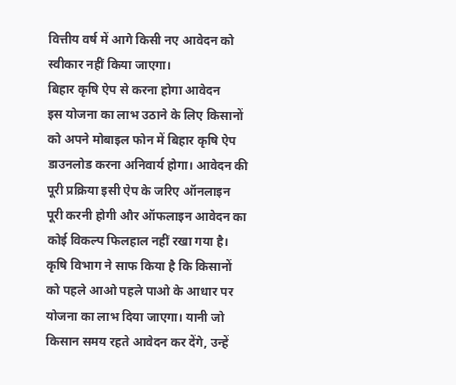वित्तीय वर्ष में आगे किसी नए आवेदन को स्वीकार नहीं किया जाएगा।
बिहार कृषि ऐप से करना होगा आवेदन
इस योजना का लाभ उठाने के लिए किसानों को अपने मोबाइल फोन में बिहार कृषि ऐप डाउनलोड करना अनिवार्य होगा। आवेदन की पूरी प्रक्रिया इसी ऐप के जरिए ऑनलाइन पूरी करनी होगी और ऑफलाइन आवेदन का कोई विकल्प फिलहाल नहीं रखा गया है। कृषि विभाग ने साफ किया है कि किसानों को पहले आओ पहले पाओ के आधार पर योजना का लाभ दिया जाएगा। यानी जो किसान समय रहते आवेदन कर देंगे, उन्हें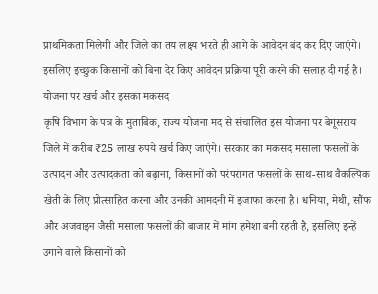प्राथमिकता मिलेगी और जिले का तय लक्ष्य भरते ही आगे के आवेदन बंद कर दिए जाएंगे। इसलिए इच्छुक किसानों को बिना देर किए आवेदन प्रक्रिया पूरी करने की सलाह दी गई है।
योजना पर खर्च और इसका मकसद
कृषि विभाग के पत्र के मुताबिक, राज्य योजना मद से संचालित इस योजना पर बेगूसराय जिले में करीब ₹25 लाख रुपये खर्च किए जाएंगे। सरकार का मकसद मसाला फसलों के उत्पादन और उत्पादकता को बढ़ाना, किसानों को परंपरागत फसलों के साथ-साथ वैकल्पिक खेती के लिए प्रोत्साहित करना और उनकी आमदनी में इजाफा करना है। धनिया, मेथी, सौंफ और अजवाइन जैसी मसाला फसलों की बाजार में मांग हमेशा बनी रहती है, इसलिए इन्हें उगाने वाले किसानों को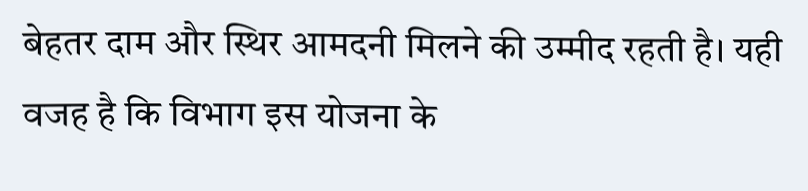बेहतर दाम और स्थिर आमदनी मिलने की उम्मीद रहती है। यही वजह है कि विभाग इस योजना के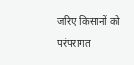जरिए किसानों को परंपरागत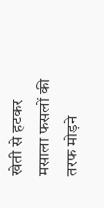खेती से हटकर मसाला फसलों की तरफ मोड़ने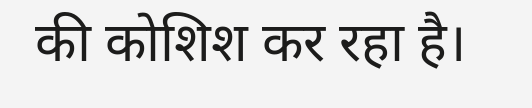की कोशिश कर रहा है।